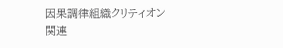因果調律組織クリティオン関連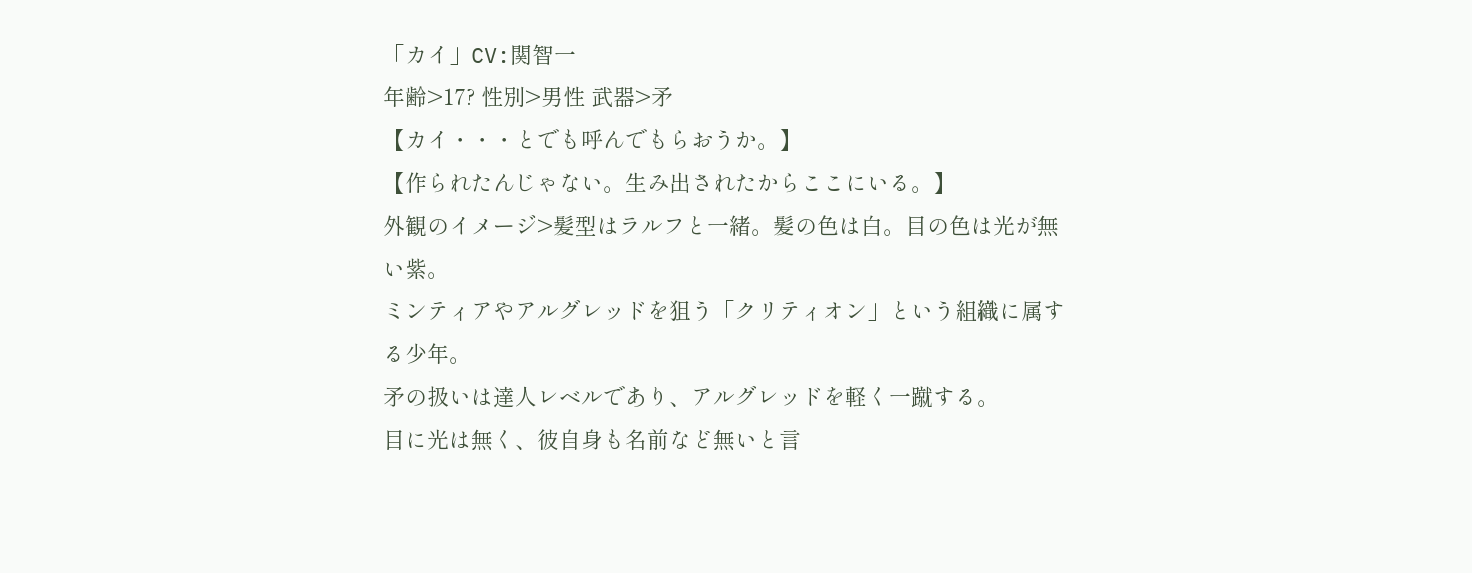「カイ」CV:関智一
年齢>17? 性別>男性 武器>矛
【カイ・・・とでも呼んでもらおうか。】
【作られたんじゃない。生み出されたからここにいる。】
外観のイメージ>髪型はラルフと一緒。髪の色は白。目の色は光が無い紫。
ミンティアやアルグレッドを狙う「クリティオン」という組織に属する少年。
矛の扱いは達人レベルであり、アルグレッドを軽く一蹴する。
目に光は無く、彼自身も名前など無いと言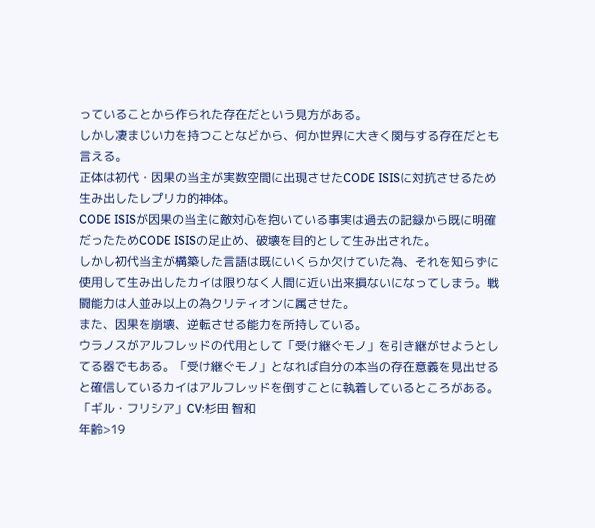っていることから作られた存在だという見方がある。
しかし凄まじい力を持つことなどから、何か世界に大きく関与する存在だとも言える。
正体は初代・因果の当主が実数空間に出現させたCODE ISISに対抗させるため生み出したレプリカ的神体。
CODE ISISが因果の当主に敵対心を抱いている事実は過去の記録から既に明確だったためCODE ISISの足止め、破壊を目的として生み出された。
しかし初代当主が構築した言語は既にいくらか欠けていた為、それを知らずに使用して生み出したカイは限りなく人間に近い出来損ないになってしまう。戦闘能力は人並み以上の為クリティオンに属させた。
また、因果を崩壊、逆転させる能力を所持している。
ウラノスがアルフレッドの代用として「受け継ぐモノ」を引き継がせようとしてる器でもある。「受け継ぐモノ」となれば自分の本当の存在意義を見出せると確信しているカイはアルフレッドを倒すことに執着しているところがある。
「ギル・フリシア」CV:杉田 智和
年齢>19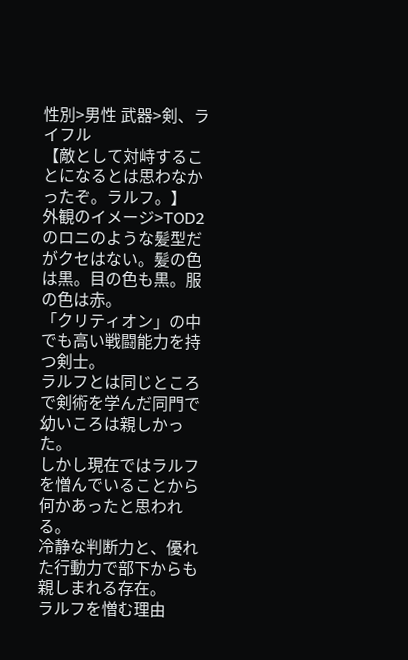性別>男性 武器>剣、ライフル
【敵として対峙することになるとは思わなかったぞ。ラルフ。】
外観のイメージ>TOD2のロニのような髪型だがクセはない。髪の色は黒。目の色も黒。服の色は赤。
「クリティオン」の中でも高い戦闘能力を持つ剣士。
ラルフとは同じところで剣術を学んだ同門で幼いころは親しかった。
しかし現在ではラルフを憎んでいることから何かあったと思われる。
冷静な判断力と、優れた行動力で部下からも親しまれる存在。
ラルフを憎む理由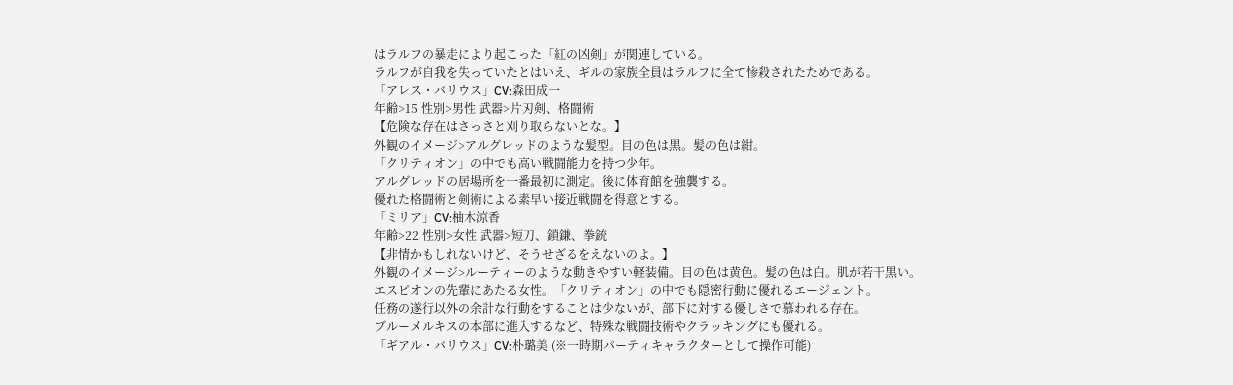はラルフの暴走により起こった「紅の凶剣」が関連している。
ラルフが自我を失っていたとはいえ、ギルの家族全員はラルフに全て惨殺されたためである。
「アレス・バリウス」CV:森田成一
年齢>15 性別>男性 武器>片刃剣、格闘術
【危険な存在はさっさと刈り取らないとな。】
外観のイメージ>アルグレッドのような髪型。目の色は黒。髪の色は紺。
「クリティオン」の中でも高い戦闘能力を持つ少年。
アルグレッドの居場所を一番最初に測定。後に体育館を強襲する。
優れた格闘術と剣術による素早い接近戦闘を得意とする。
「ミリア」CV:柚木涼香
年齢>22 性別>女性 武器>短刀、鎖鎌、拳銃
【非情かもしれないけど、そうせざるをえないのよ。】
外観のイメージ>ルーティーのような動きやすい軽装備。目の色は黄色。髪の色は白。肌が若干黒い。
エスピオンの先輩にあたる女性。「クリティオン」の中でも隠密行動に優れるエージェント。
任務の遂行以外の余計な行動をすることは少ないが、部下に対する優しさで慕われる存在。
ブルーメルキスの本部に進入するなど、特殊な戦闘技術やクラッキングにも優れる。
「ギアル・バリウス」CV:朴璐美 (※一時期パーティキャラクターとして操作可能)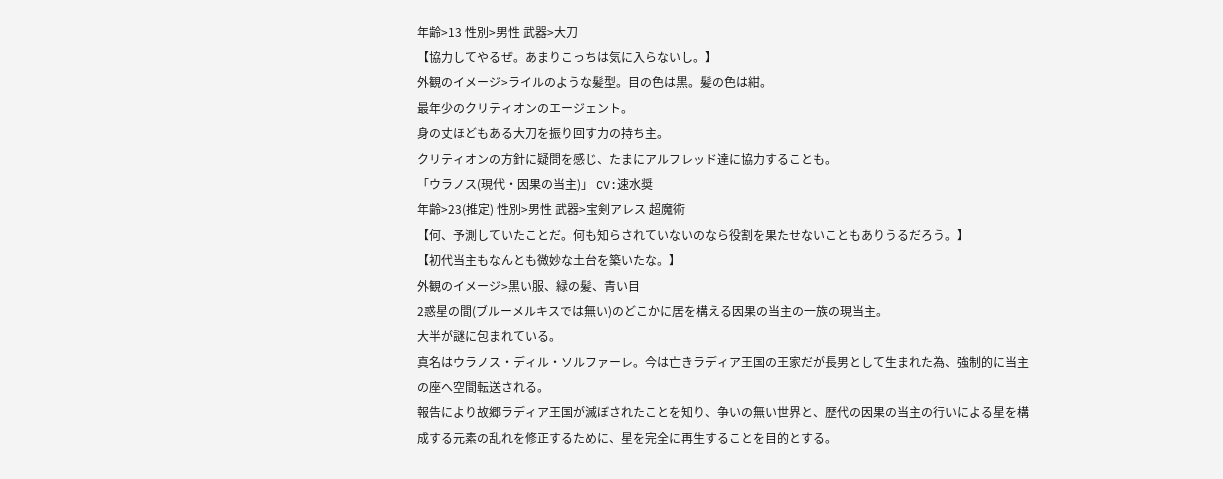年齢>13 性別>男性 武器>大刀
【協力してやるぜ。あまりこっちは気に入らないし。】
外観のイメージ>ライルのような髪型。目の色は黒。髪の色は紺。
最年少のクリティオンのエージェント。
身の丈ほどもある大刀を振り回す力の持ち主。
クリティオンの方針に疑問を感じ、たまにアルフレッド達に協力することも。
「ウラノス(現代・因果の当主)」 CV:速水奨
年齢>23(推定) 性別>男性 武器>宝剣アレス 超魔術
【何、予測していたことだ。何も知らされていないのなら役割を果たせないこともありうるだろう。】
【初代当主もなんとも微妙な土台を築いたな。】
外観のイメージ>黒い服、緑の髪、青い目
2惑星の間(ブルーメルキスでは無い)のどこかに居を構える因果の当主の一族の現当主。
大半が謎に包まれている。
真名はウラノス・ディル・ソルファーレ。今は亡きラディア王国の王家だが長男として生まれた為、強制的に当主の座へ空間転送される。
報告により故郷ラディア王国が滅ぼされたことを知り、争いの無い世界と、歴代の因果の当主の行いによる星を構成する元素の乱れを修正するために、星を完全に再生することを目的とする。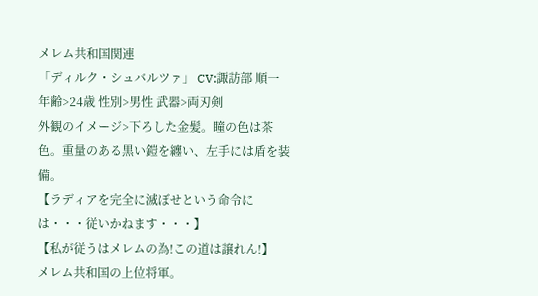メレム共和国関連
「ディルク・シュバルツァ」 CV:諏訪部 順一
年齢>24歳 性別>男性 武器>両刃剣
外観のイメージ>下ろした金髪。瞳の色は茶色。重量のある黒い鎧を纏い、左手には盾を装備。
【ラディアを完全に滅ぼせという命令には・・・従いかねます・・・】
【私が従うはメレムの為!この道は譲れん!】
メレム共和国の上位将軍。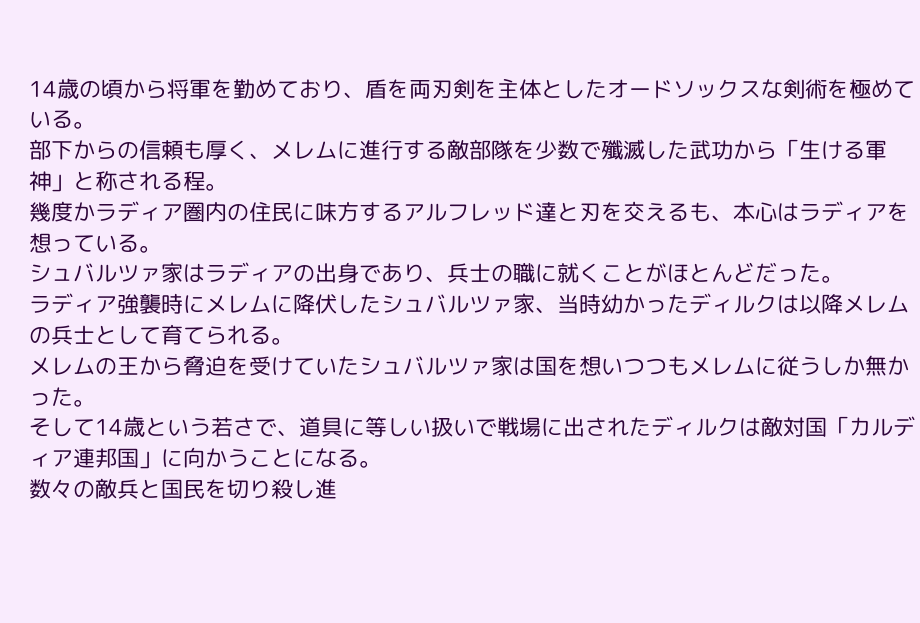14歳の頃から将軍を勤めており、盾を両刃剣を主体としたオードソックスな剣術を極めている。
部下からの信頼も厚く、メレムに進行する敵部隊を少数で殲滅した武功から「生ける軍神」と称される程。
幾度かラディア圏内の住民に味方するアルフレッド達と刃を交えるも、本心はラディアを想っている。
シュバルツァ家はラディアの出身であり、兵士の職に就くことがほとんどだった。
ラディア強襲時にメレムに降伏したシュバルツァ家、当時幼かったディルクは以降メレムの兵士として育てられる。
メレムの王から脅迫を受けていたシュバルツァ家は国を想いつつもメレムに従うしか無かった。
そして14歳という若さで、道具に等しい扱いで戦場に出されたディルクは敵対国「カルディア連邦国」に向かうことになる。
数々の敵兵と国民を切り殺し進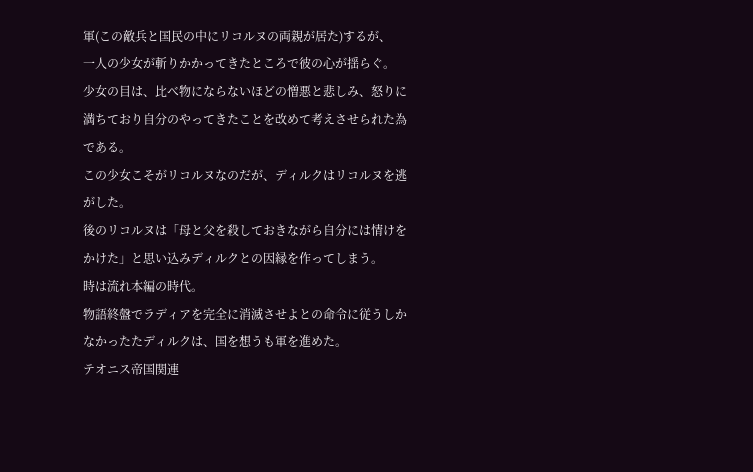軍(この敵兵と国民の中にリコルヌの両親が居た)するが、
一人の少女が斬りかかってきたところで彼の心が揺らぐ。
少女の目は、比べ物にならないほどの憎悪と悲しみ、怒りに満ちており自分のやってきたことを改めて考えさせられた為である。
この少女こそがリコルヌなのだが、ディルクはリコルヌを逃がした。
後のリコルヌは「母と父を殺しておきながら自分には情けをかけた」と思い込みディルクとの因縁を作ってしまう。
時は流れ本編の時代。
物語終盤でラディアを完全に消滅させよとの命令に従うしかなかったたディルクは、国を想うも軍を進めた。
テオニス帝国関連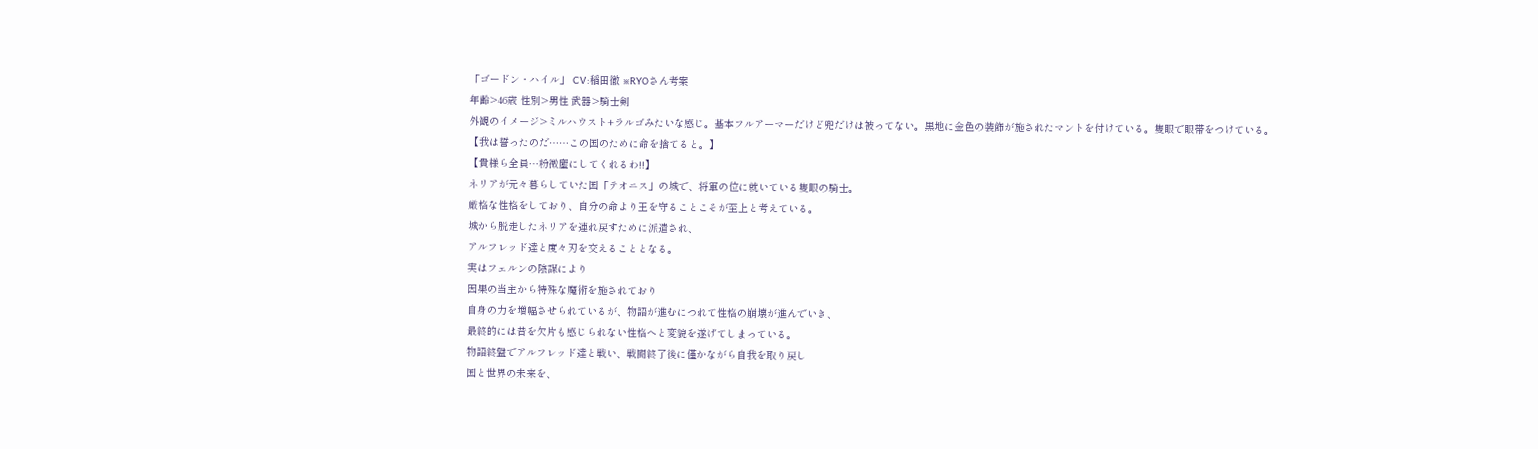「ゴードン・ハイル」 CV:稲田徹 ※RYOさん考案
年齢>46歳 性別>男性 武器>騎士剣
外観のイメージ>ミルハウスト+ラルゴみたいな感じ。基本フルアーマーだけど兜だけは被ってない。黒地に金色の装飾が施されたマントを付けている。隻眼で眼帯をつけている。
【我は誓ったのだ……この国のために命を捨てると。】
【貴様ら全員…粉微塵にしてくれるわ!!】
ネリアが元々暮らしていた国「テオニス」の城で、将軍の位に就いている隻眼の騎士。
厳格な性格をしており、自分の命より王を守ることこそが至上と考えている。
城から脱走したネリアを連れ戻すために派遣され、
アルフレッド達と度々刃を交えることとなる。
実はフェルンの陰謀により
因果の当主から特殊な魔術を施されており
自身の力を増幅させられているが、物語が進むにつれて性格の崩壊が進んでいき、
最終的には昔を欠片も感じられない性格へと変貌を遂げてしまっている。
物語終盤でアルフレッド達と戦い、戦闘終了後に僅かながら自我を取り戻し
国と世界の未来を、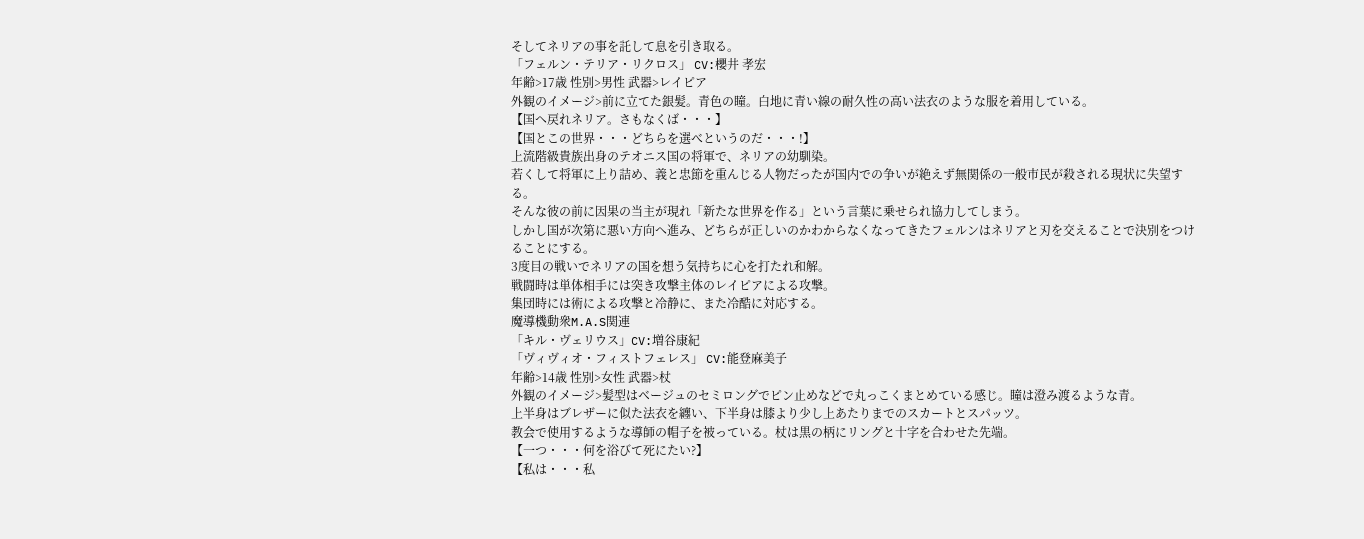そしてネリアの事を託して息を引き取る。
「フェルン・テリア・リクロス」 CV:櫻井 孝宏
年齢>17歳 性別>男性 武器>レイピア
外観のイメージ>前に立てた銀髪。青色の瞳。白地に青い線の耐久性の高い法衣のような服を着用している。
【国へ戻れネリア。さもなくば・・・】
【国とこの世界・・・どちらを選べというのだ・・・!】
上流階級貴族出身のテオニス国の将軍で、ネリアの幼馴染。
若くして将軍に上り詰め、義と忠節を重んじる人物だったが国内での争いが絶えず無関係の一般市民が殺される現状に失望する。
そんな彼の前に因果の当主が現れ「新たな世界を作る」という言葉に乗せられ協力してしまう。
しかし国が次第に悪い方向へ進み、どちらが正しいのかわからなくなってきたフェルンはネリアと刃を交えることで決別をつけることにする。
3度目の戦いでネリアの国を想う気持ちに心を打たれ和解。
戦闘時は単体相手には突き攻撃主体のレイピアによる攻撃。
集団時には術による攻撃と冷静に、また冷酷に対応する。
魔導機動衆M.A.S関連
「キル・ヴェリウス」CV:増谷康紀
「ヴィヴィオ・フィストフェレス」 CV:能登麻美子
年齢>14歳 性別>女性 武器>杖
外観のイメージ>髪型はベージュのセミロングでピン止めなどで丸っこくまとめている感じ。瞳は澄み渡るような青。
上半身はブレザーに似た法衣を纏い、下半身は膝より少し上あたりまでのスカートとスパッツ。
教会で使用するような導師の帽子を被っている。杖は黒の柄にリングと十字を合わせた先端。
【一つ・・・何を浴びて死にたい?】
【私は・・・私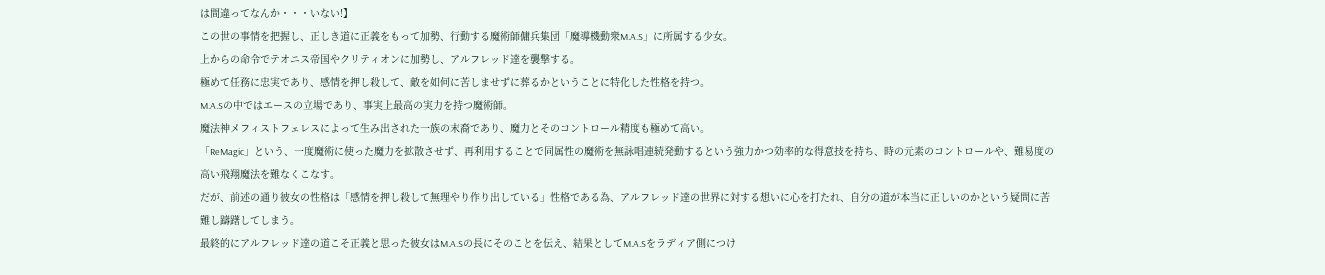は間違ってなんか・・・いない!】
この世の事情を把握し、正しき道に正義をもって加勢、行動する魔術師傭兵集団「魔導機動衆M.A.S」に所属する少女。
上からの命令でテオニス帝国やクリティオンに加勢し、アルフレッド達を襲撃する。
極めて任務に忠実であり、感情を押し殺して、敵を如何に苦しませずに葬るかということに特化した性格を持つ。
M.A.Sの中ではエースの立場であり、事実上最高の実力を持つ魔術師。
魔法神メフィストフェレスによって生み出された一族の末裔であり、魔力とそのコントロール精度も極めて高い。
「ReMagic」という、一度魔術に使った魔力を拡散させず、再利用することで同属性の魔術を無詠唱連続発動するという強力かつ効率的な得意技を持ち、時の元素のコントロールや、難易度の高い飛翔魔法を難なくこなす。
だが、前述の通り彼女の性格は「感情を押し殺して無理やり作り出している」性格である為、アルフレッド達の世界に対する想いに心を打たれ、自分の道が本当に正しいのかという疑問に苦難し躊躇してしまう。
最終的にアルフレッド達の道こそ正義と思った彼女はM.A.Sの長にそのことを伝え、結果としてM.A.Sをラディア側につけ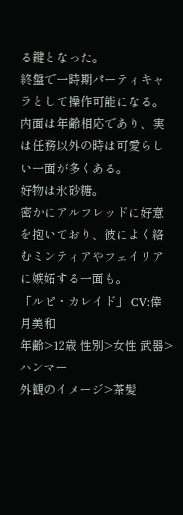る鍵となった。
終盤で一時期パーティキャラとして操作可能になる。
内面は年齢相応であり、実は任務以外の時は可愛らしい一面が多くある。
好物は氷砂糖。
密かにアルフレッドに好意を抱いており、彼によく絡むミンティアやフェイリアに嫉妬する一面も。
「ルピ・カレイド」 CV:倖月美和
年齢>12歳 性別>女性 武器>ハンマー
外観のイメージ>茶髪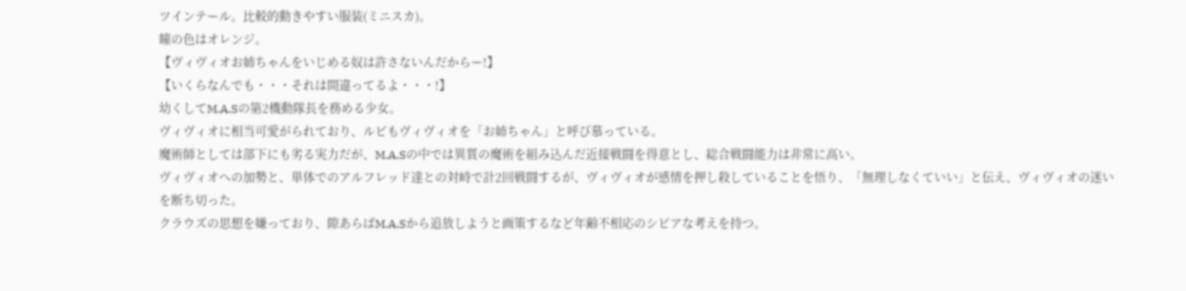ツインテール。比較的動きやすい服装(ミニスカ)。
瞳の色はオレンジ。
【ヴィヴィオお姉ちゃんをいじめる奴は許さないんだからー!】
【いくらなんでも・・・それは間違ってるよ・・・!】
幼くしてM.A.Sの第2機動隊長を務める少女。
ヴィヴィオに相当可愛がられており、ルピもヴィヴィオを「お姉ちゃん」と呼び慕っている。
魔術師としては部下にも劣る実力だが、M.A.Sの中では異質の魔術を組み込んだ近接戦闘を得意とし、総合戦闘能力は非常に高い。
ヴィヴィオへの加勢と、単体でのアルフレッド達との対峙で計2回戦闘するが、ヴィヴィオが感情を押し殺していることを悟り、「無理しなくていい」と伝え、ヴィヴィオの迷いを断ち切った。
クラウズの思想を嫌っており、隙あらばM.A.Sから追放しようと画策するなど年齢不相応のシビアな考えを持つ。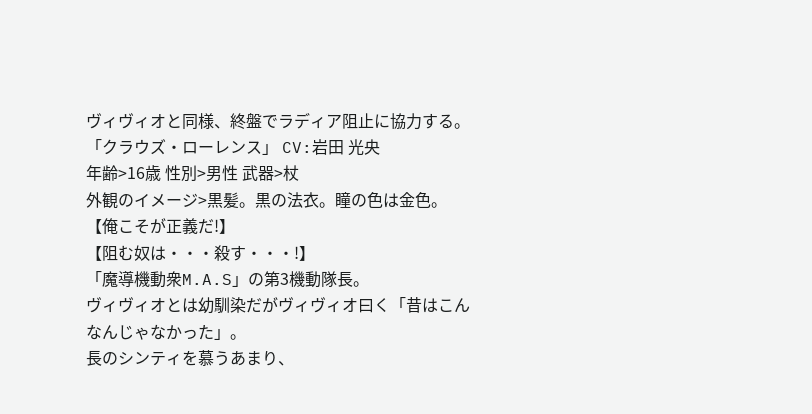ヴィヴィオと同様、終盤でラディア阻止に協力する。
「クラウズ・ローレンス」 CV:岩田 光央
年齢>16歳 性別>男性 武器>杖
外観のイメージ>黒髪。黒の法衣。瞳の色は金色。
【俺こそが正義だ!】
【阻む奴は・・・殺す・・・!】
「魔導機動衆M.A.S」の第3機動隊長。
ヴィヴィオとは幼馴染だがヴィヴィオ曰く「昔はこんなんじゃなかった」。
長のシンティを慕うあまり、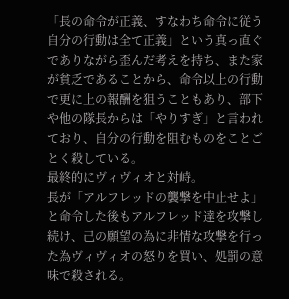「長の命令が正義、すなわち命令に従う自分の行動は全て正義」という真っ直ぐでありながら歪んだ考えを持ち、また家が貧乏であることから、命令以上の行動で更に上の報酬を狙うこともあり、部下や他の隊長からは「やりすぎ」と言われており、自分の行動を阻むものをことごとく殺している。
最終的にヴィヴィオと対峙。
長が「アルフレッドの襲撃を中止せよ」と命令した後もアルフレッド達を攻撃し続け、己の願望の為に非情な攻撃を行った為ヴィヴィオの怒りを買い、処罰の意味で殺される。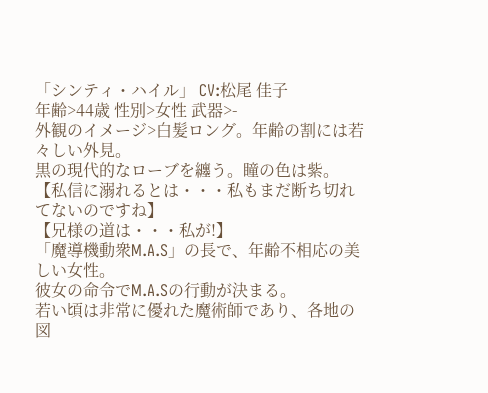「シンティ・ハイル」 CV:松尾 佳子
年齢>44歳 性別>女性 武器>-
外観のイメージ>白髪ロング。年齢の割には若々しい外見。
黒の現代的なローブを纏う。瞳の色は紫。
【私信に溺れるとは・・・私もまだ断ち切れてないのですね】
【兄様の道は・・・私が!】
「魔導機動衆M.A.S」の長で、年齢不相応の美しい女性。
彼女の命令でM.A.Sの行動が決まる。
若い頃は非常に優れた魔術師であり、各地の図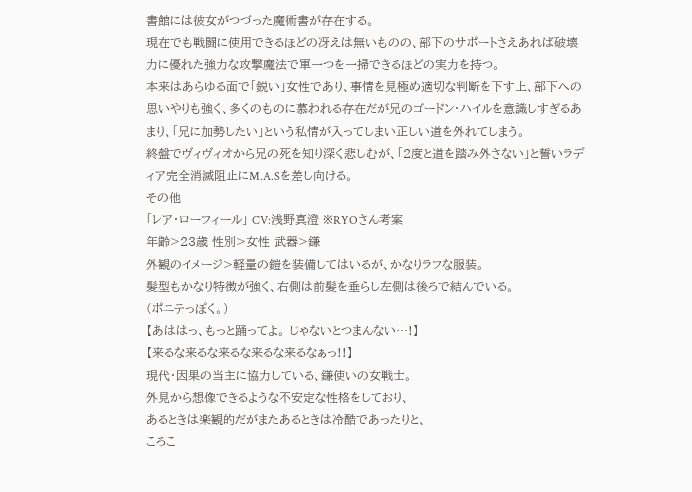書館には彼女がつづった魔術書が存在する。
現在でも戦闘に使用できるほどの冴えは無いものの、部下のサポートさえあれば破壊力に優れた強力な攻撃魔法で軍一つを一掃できるほどの実力を持つ。
本来はあらゆる面で「鋭い」女性であり、事情を見極め適切な判断を下す上、部下への思いやりも強く、多くのものに慕われる存在だが兄のゴードン・ハイルを意識しすぎるあまり、「兄に加勢したい」という私情が入ってしまい正しい道を外れてしまう。
終盤でヴィヴィオから兄の死を知り深く悲しむが、「2度と道を踏み外さない」と誓いラディア完全消滅阻止にM.A.Sを差し向ける。
その他
「レア・ローフィール」 CV:浅野真澄 ※RYOさん考案
年齢>23歳 性別>女性 武器>鎌
外観のイメージ>軽量の鎧を装備してはいるが、かなりラフな服装。
髪型もかなり特徴が強く、右側は前髪を垂らし左側は後ろで結んでいる。
(ポニテっぽく。)
【あははっ、もっと踊ってよ。 じゃないとつまんない…!】
【来るな来るな来るな来るな来るなぁっ!!】
現代・因果の当主に協力している、鎌使いの女戦士。
外見から想像できるような不安定な性格をしており、
あるときは楽観的だがまたあるときは冷酷であったりと、
ころこ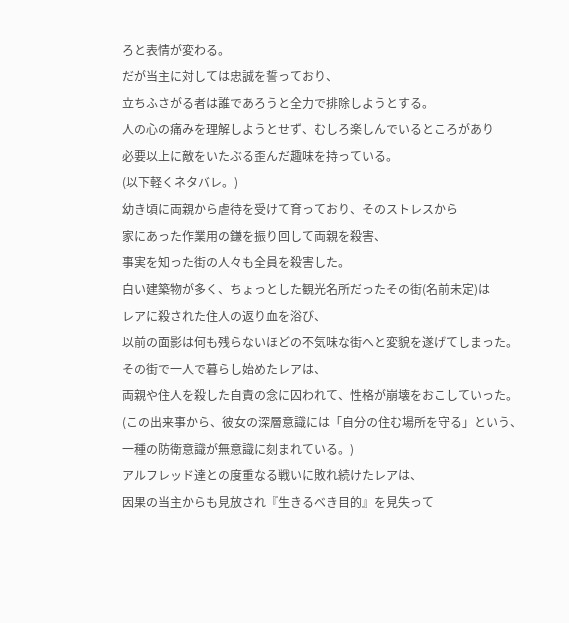ろと表情が変わる。
だが当主に対しては忠誠を誓っており、
立ちふさがる者は誰であろうと全力で排除しようとする。
人の心の痛みを理解しようとせず、むしろ楽しんでいるところがあり
必要以上に敵をいたぶる歪んだ趣味を持っている。
(以下軽くネタバレ。)
幼き頃に両親から虐待を受けて育っており、そのストレスから
家にあった作業用の鎌を振り回して両親を殺害、
事実を知った街の人々も全員を殺害した。
白い建築物が多く、ちょっとした観光名所だったその街(名前未定)は
レアに殺された住人の返り血を浴び、
以前の面影は何も残らないほどの不気味な街へと変貌を遂げてしまった。
その街で一人で暮らし始めたレアは、
両親や住人を殺した自責の念に囚われて、性格が崩壊をおこしていった。
(この出来事から、彼女の深層意識には「自分の住む場所を守る」という、一種の防衛意識が無意識に刻まれている。)
アルフレッド達との度重なる戦いに敗れ続けたレアは、
因果の当主からも見放され『生きるべき目的』を見失って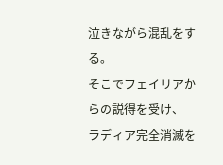泣きながら混乱をする。
そこでフェイリアからの説得を受け、
ラディア完全消滅を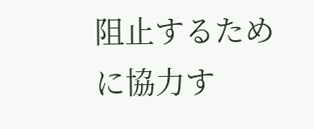阻止するために協力す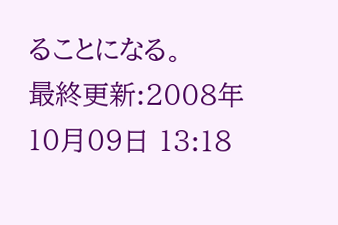ることになる。
最終更新:2008年10月09日 13:18